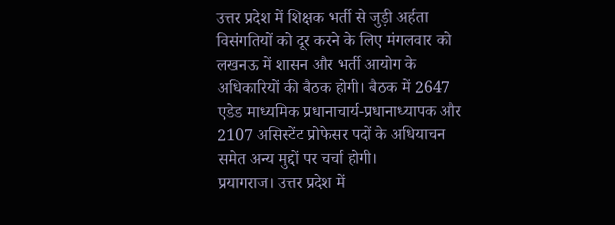उत्तर प्रदेश में शिक्षक भर्ती से जुड़ी अर्हता विसंगतियों को दूर करने के लिए मंगलवार को लखनऊ में शासन और भर्ती आयोग के अधिकारियों की बैठक होगी। बैठक में 2647 एडेड माध्यमिक प्रधानाचार्य-प्रधानाध्यापक और 2107 असिस्टेंट प्रोफेसर पदों के अधियाचन समेत अन्य मुद्दों पर चर्चा होगी।
प्रयागराज। उत्तर प्रदेश में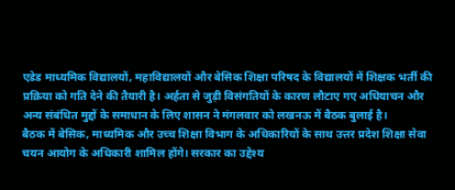एडेड माध्यमिक विद्यालयों, महाविद्यालयों और बेसिक शिक्षा परिषद के विद्यालयों में शिक्षक भर्ती की प्रक्रिया को गति देने की तैयारी है। अर्हता से जुड़ी विसंगतियों के कारण लौटाए गए अधियाचन और अन्य संबंधित मुद्दों के समाधान के लिए शासन ने मंगलवार को लखनऊ में बैठक बुलाई है।
बैठक में बेसिक, माध्यमिक और उच्च शिक्षा विभाग के अधिकारियों के साथ उत्तर प्रदेश शिक्षा सेवा चयन आयोग के अधिकारी शामिल होंगे। सरकार का उद्देश्य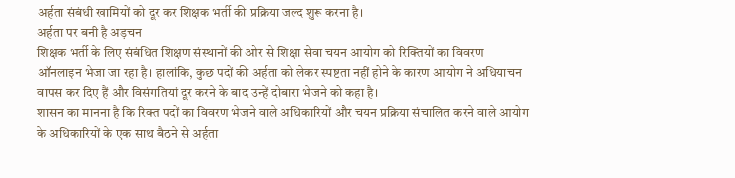अर्हता संबंधी खामियों को दूर कर शिक्षक भर्ती की प्रक्रिया जल्द शुरू करना है।
अर्हता पर बनी है अड़चन
शिक्षक भर्ती के लिए संबंधित शिक्षण संस्थानों की ओर से शिक्षा सेवा चयन आयोग को रिक्तियों का विवरण ऑनलाइन भेजा जा रहा है। हालांकि, कुछ पदों की अर्हता को लेकर स्पष्टता नहीं होने के कारण आयोग ने अधियाचन वापस कर दिए हैं और विसंगतियां दूर करने के बाद उन्हें दोबारा भेजने को कहा है।
शासन का मानना है कि रिक्त पदों का विवरण भेजने वाले अधिकारियों और चयन प्रक्रिया संचालित करने वाले आयोग के अधिकारियों के एक साथ बैठने से अर्हता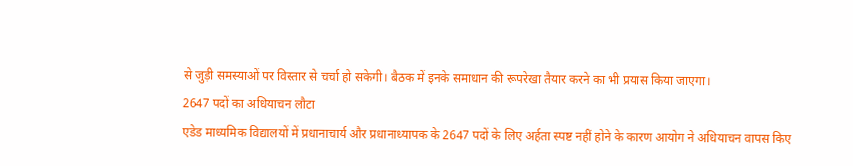से जुड़ी समस्याओं पर विस्तार से चर्चा हो सकेगी। बैठक में इनके समाधान की रूपरेखा तैयार करने का भी प्रयास किया जाएगा।
2647 पदों का अधियाचन लौटा
एडेड माध्यमिक विद्यालयों में प्रधानाचार्य और प्रधानाध्यापक के 2647 पदों के लिए अर्हता स्पष्ट नहीं होने के कारण आयोग ने अधियाचन वापस किए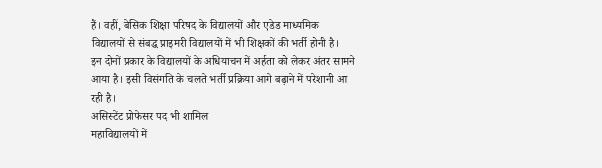हैं। वहीं, बेसिक शिक्षा परिषद के विद्यालयों और एडेड माध्यमिक विद्यालयों से संबद्ध प्राइमरी विद्यालयों में भी शिक्षकों की भर्ती होनी है।
इन दोनों प्रकार के विद्यालयों के अधियाचन में अर्हता को लेकर अंतर सामने आया है। इसी विसंगति के चलते भर्ती प्रक्रिया आगे बढ़ाने में परेशानी आ रही है।
असिस्टेंट प्रोफेसर पद भी शामिल
महाविद्यालयों में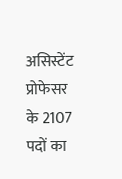असिस्टेंट प्रोफेसर के 2107 पदों का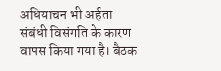अधियाचन भी अर्हता संबंधी विसंगति के कारण वापस किया गया है। बैठक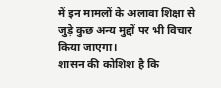में इन मामलों के अलावा शिक्षा से जुड़े कुछ अन्य मुद्दों पर भी विचार किया जाएगा।
शासन की कोशिश है कि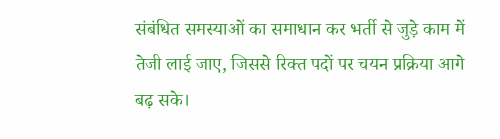संबंधित समस्याओं का समाधान कर भर्ती से जुड़े काम में तेजी लाई जाए, जिससे रिक्त पदों पर चयन प्रक्रिया आगे बढ़ सके।